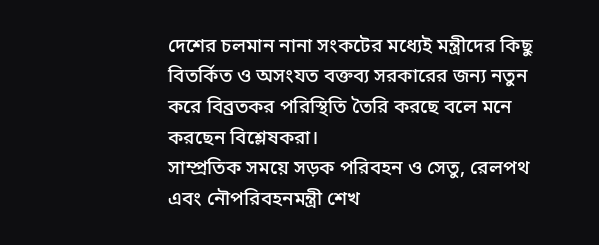দেশের চলমান নানা সংকটের মধ্যেই মন্ত্রীদের কিছু বিতর্কিত ও অসংযত বক্তব্য সরকারের জন্য নতুন করে বিব্রতকর পরিস্থিতি তৈরি করছে বলে মনে করছেন বিশ্লেষকরা।
সাম্প্রতিক সময়ে সড়ক পরিবহন ও সেতু, রেলপথ এবং নৌপরিবহনমন্ত্রী শেখ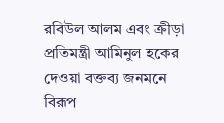রবিউল আলম এবং ক্রীড়া প্রতিমন্ত্রী আমিনুল হকের দেওয়া বক্তব্য জনমনে বিরূপ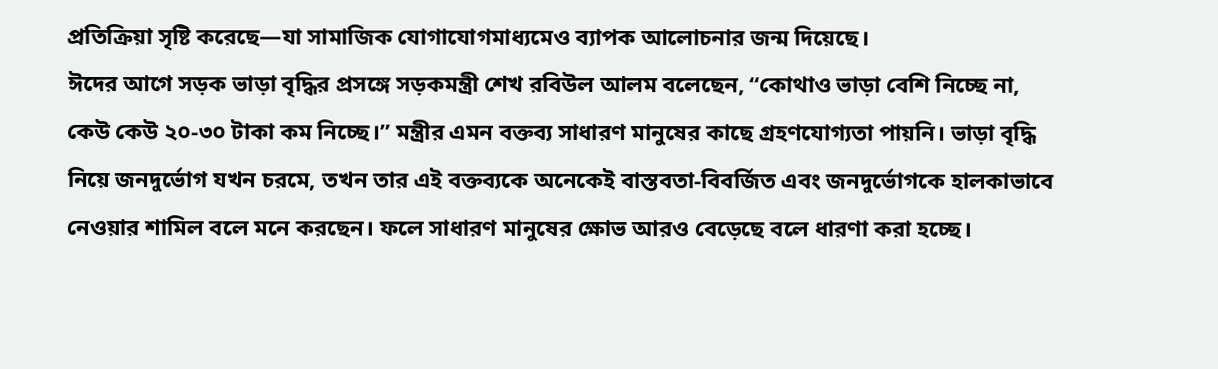প্রতিক্রিয়া সৃষ্টি করেছে—যা সামাজিক যোগাযোগমাধ্যমেও ব্যাপক আলোচনার জন্ম দিয়েছে।
ঈদের আগে সড়ক ভাড়া বৃদ্ধির প্রসঙ্গে সড়কমন্ত্রী শেখ রবিউল আলম বলেছেন, “কোথাও ভাড়া বেশি নিচ্ছে না, কেউ কেউ ২০-৩০ টাকা কম নিচ্ছে।” মন্ত্রীর এমন বক্তব্য সাধারণ মানুষের কাছে গ্রহণযোগ্যতা পায়নি। ভাড়া বৃদ্ধি নিয়ে জনদুর্ভোগ যখন চরমে, তখন তার এই বক্তব্যকে অনেকেই বাস্তবতা-বিবর্জিত এবং জনদুর্ভোগকে হালকাভাবে নেওয়ার শামিল বলে মনে করছেন। ফলে সাধারণ মানুষের ক্ষোভ আরও বেড়েছে বলে ধারণা করা হচ্ছে।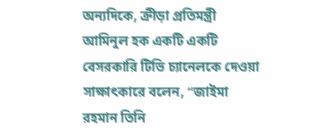অন্যদিকে, ক্রীড়া প্রতিমন্ত্রী আমিনুল হক একটি একটি বেসরকারি টিভি চ্যানেলকে দেওয়া সাক্ষাৎকারে বলেন, “জাইমা রহমান তিনি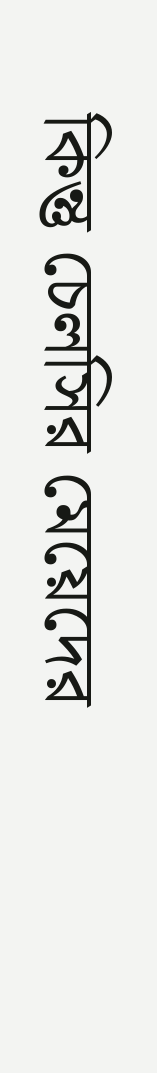কিন্তু চেলসির মেয়েদের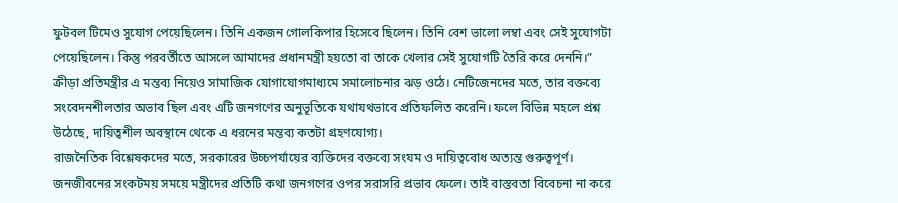ফুটবল টিমেও সুযোগ পেয়েছিলেন। তিনি একজন গোলকিপার হিসেবে ছিলেন। তিনি বেশ ভালো লম্বা এবং সেই সুযোগটা পেয়েছিলেন। কিন্তু পরবর্তীতে আসলে আমাদের প্রধানমন্ত্রী হয়তো বা তাকে খেলার সেই সুযোগটি তৈরি করে দেননি।”
ক্রীড়া প্রতিমন্ত্রীর এ মন্তব্য নিয়েও সামাজিক যোগাযোগমাধ্যমে সমালোচনার ঝড় ওঠে। নেটিজেনদের মতে, তার বক্তব্যে সংবেদনশীলতার অভাব ছিল এবং এটি জনগণের অনুভূতিকে যথাযথভাবে প্রতিফলিত করেনি। ফলে বিভিন্ন মহলে প্রশ্ন উঠেছে, দায়িত্বশীল অবস্থানে থেকে এ ধরনের মন্তব্য কতটা গ্রহণযোগ্য।
রাজনৈতিক বিশ্লেষকদের মতে, সরকারের উচ্চপর্যায়ের ব্যক্তিদের বক্তব্যে সংযম ও দায়িত্ববোধ অত্যন্ত গুরুত্বপূর্ণ। জনজীবনের সংকটময় সময়ে মন্ত্রীদের প্রতিটি কথা জনগণের ওপর সরাসরি প্রভাব ফেলে। তাই বাস্তবতা বিবেচনা না করে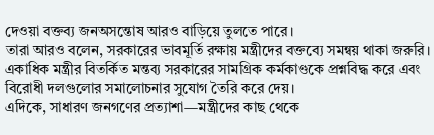দেওয়া বক্তব্য জনঅসন্তোষ আরও বাড়িয়ে তুলতে পারে।
তারা আরও বলেন, সরকারের ভাবমূর্তি রক্ষায় মন্ত্রীদের বক্তব্যে সমন্বয় থাকা জরুরি। একাধিক মন্ত্রীর বিতর্কিত মন্তব্য সরকারের সামগ্রিক কর্মকাণ্ডকে প্রশ্নবিদ্ধ করে এবং বিরোধী দলগুলোর সমালোচনার সুযোগ তৈরি করে দেয়।
এদিকে, সাধারণ জনগণের প্রত্যাশা—মন্ত্রীদের কাছ থেকে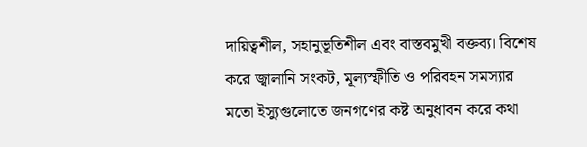দায়িত্বশীল, সহানুভূতিশীল এবং বাস্তবমুখী বক্তব্য। বিশেষ করে জ্বালানি সংকট, মূল্যস্ফীতি ও পরিবহন সমস্যার মতো ইস্যুগুলোতে জনগণের কষ্ট অনুধাবন করে কথা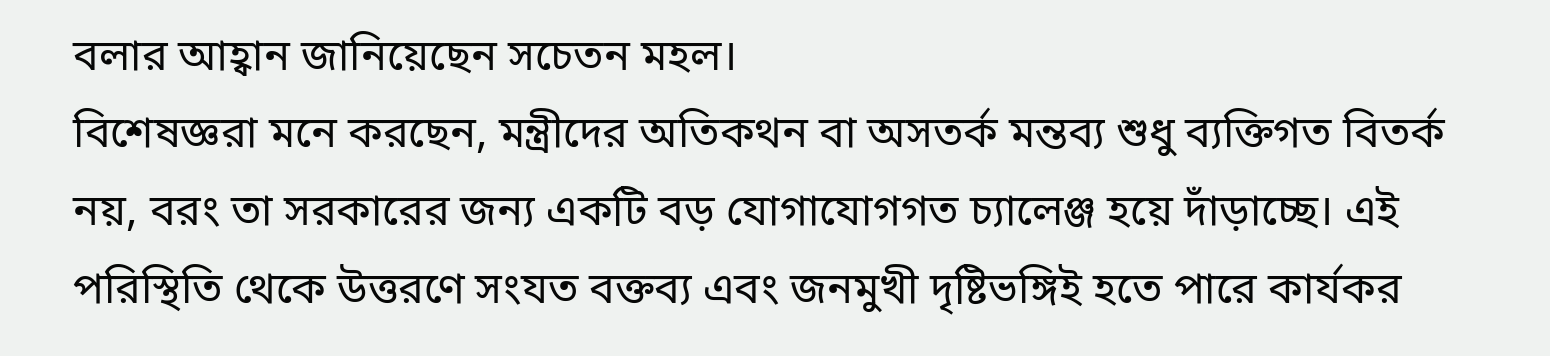বলার আহ্বান জানিয়েছেন সচেতন মহল।
বিশেষজ্ঞরা মনে করছেন, মন্ত্রীদের অতিকথন বা অসতর্ক মন্তব্য শুধু ব্যক্তিগত বিতর্ক নয়, বরং তা সরকারের জন্য একটি বড় যোগাযোগগত চ্যালেঞ্জ হয়ে দাঁড়াচ্ছে। এই পরিস্থিতি থেকে উত্তরণে সংযত বক্তব্য এবং জনমুখী দৃষ্টিভঙ্গিই হতে পারে কার্যকর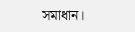সমাধান।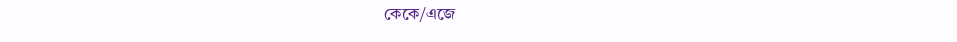কেকে/এজে